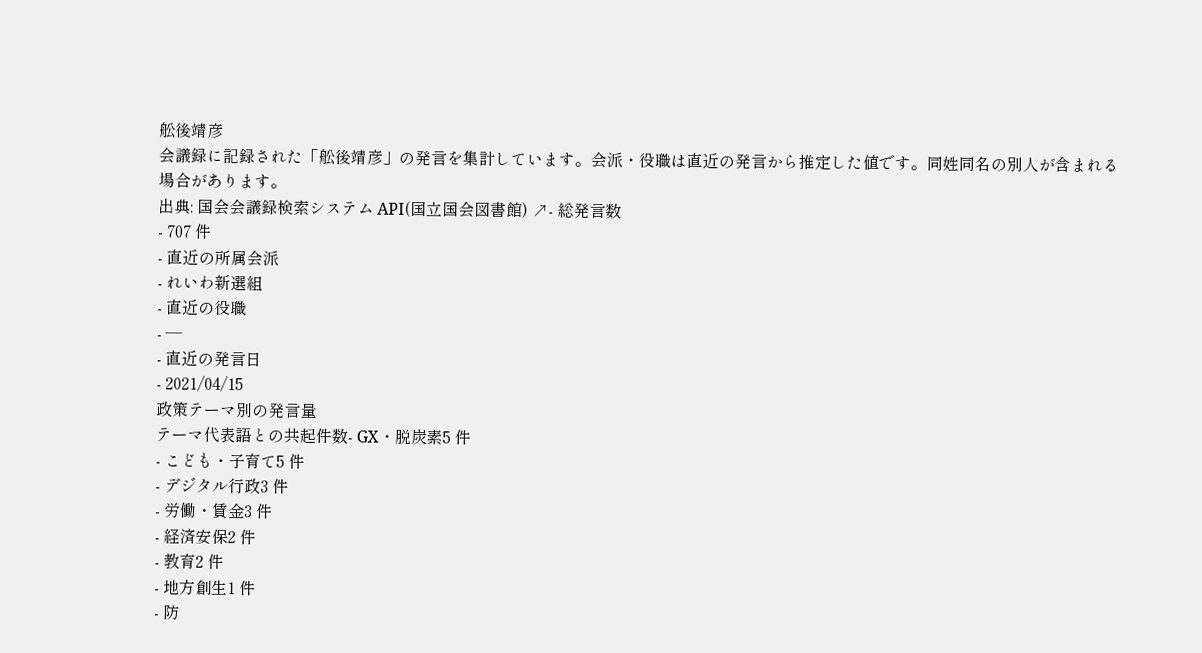舩後靖彦
会議録に記録された「舩後靖彦」の発言を集計しています。会派・役職は直近の発言から推定した値です。同姓同名の別人が含まれる場合があります。
出典: 国会会議録検索システム API(国立国会図書館) ↗- 総発言数
- 707 件
- 直近の所属会派
- れいわ新選組
- 直近の役職
- —
- 直近の発言日
- 2021/04/15
政策テーマ別の発言量
テーマ代表語との共起件数- GX・脱炭素5 件
- こども・子育て5 件
- デジタル行政3 件
- 労働・賃金3 件
- 経済安保2 件
- 教育2 件
- 地方創生1 件
- 防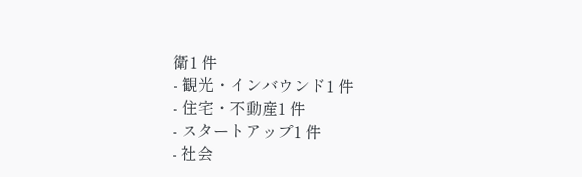衛1 件
- 観光・インバウンド1 件
- 住宅・不動産1 件
- スタートアップ1 件
- 社会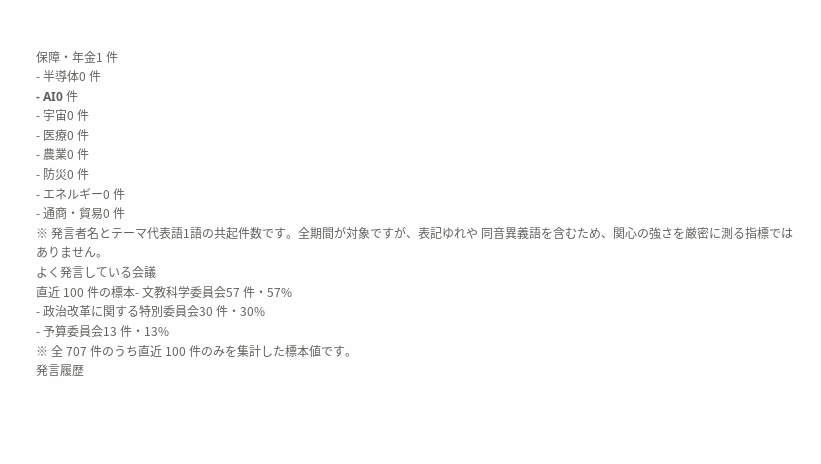保障・年金1 件
- 半導体0 件
- AI0 件
- 宇宙0 件
- 医療0 件
- 農業0 件
- 防災0 件
- エネルギー0 件
- 通商・貿易0 件
※ 発言者名とテーマ代表語1語の共起件数です。全期間が対象ですが、表記ゆれや 同音異義語を含むため、関心の強さを厳密に測る指標ではありません。
よく発言している会議
直近 100 件の標本- 文教科学委員会57 件・57%
- 政治改革に関する特別委員会30 件・30%
- 予算委員会13 件・13%
※ 全 707 件のうち直近 100 件のみを集計した標本値です。
発言履歴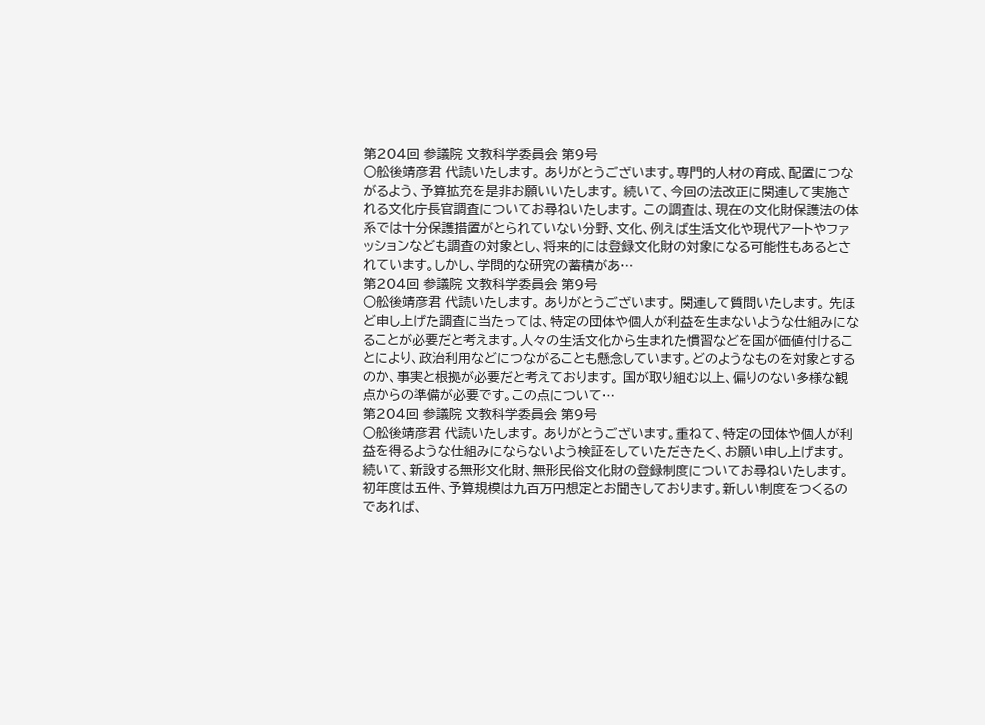第204回 参議院 文教科学委員会 第9号
○舩後靖彦君 代読いたします。 ありがとうございます。専門的人材の育成、配置につながるよう、予算拡充を是非お願いいたします。 続いて、今回の法改正に関連して実施される文化庁長官調査についてお尋ねいたします。 この調査は、現在の文化財保護法の体系では十分保護措置がとられていない分野、文化、例えば生活文化や現代アートやファッションなども調査の対象とし、将来的には登録文化財の対象になる可能性もあるとされています。しかし、学問的な研究の蓄積があ…
第204回 参議院 文教科学委員会 第9号
○舩後靖彦君 代読いたします。 ありがとうございます。 関連して質問いたします。 先ほど申し上げた調査に当たっては、特定の団体や個人が利益を生まないような仕組みになることが必要だと考えます。人々の生活文化から生まれた慣習などを国が価値付けることにより、政治利用などにつながることも懸念しています。どのようなものを対象とするのか、事実と根拠が必要だと考えております。 国が取り組む以上、偏りのない多様な観点からの準備が必要です。この点について…
第204回 参議院 文教科学委員会 第9号
○舩後靖彦君 代読いたします。 ありがとうございます。重ねて、特定の団体や個人が利益を得るような仕組みにならないよう検証をしていただきたく、お願い申し上げます。 続いて、新設する無形文化財、無形民俗文化財の登録制度についてお尋ねいたします。 初年度は五件、予算規模は九百万円想定とお聞きしております。新しい制度をつくるのであれば、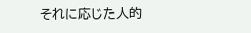それに応じた人的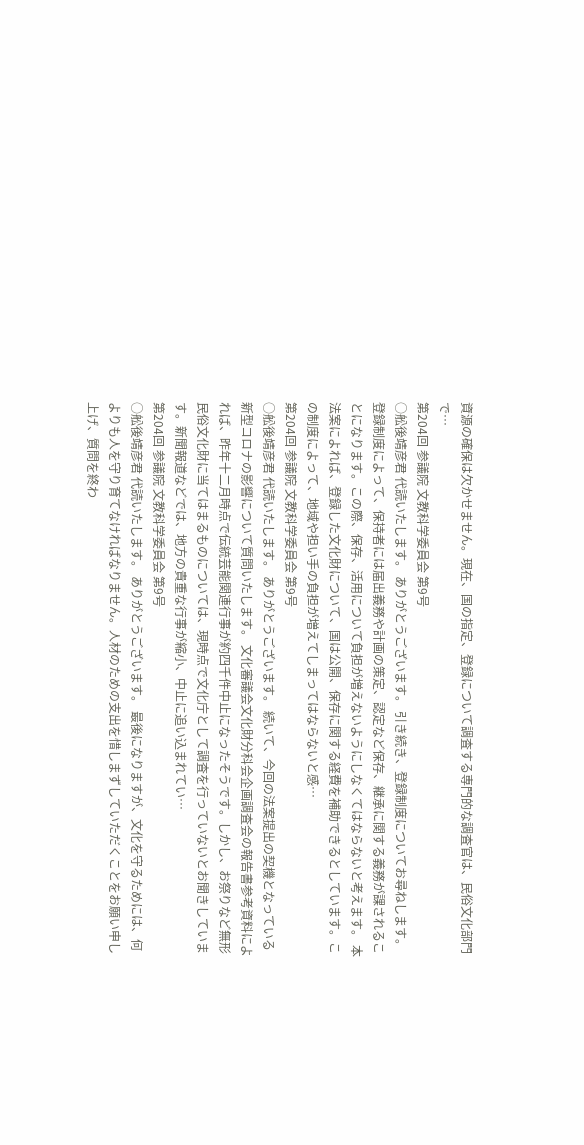資源の確保は欠かせません。現在、国の指定、登録について調査する専門的な調査官は、民俗文化部門で…
第204回 参議院 文教科学委員会 第9号
○舩後靖彦君 代読いたします。 ありがとうございます。 引き続き、登録制度についてお尋ねします。 登録制度によって、保持者には届出義務や計画の策定、認定など保存、継承に関する義務が課されることになります。この際、保存、活用について負担が増えないようにしなくてはならないと考えます。 本法案によれば、登録した文化財について、国は公開、保存に関する経費を補助できるとしています。この制度によって、地域や担い手の負担が増えてしまってはならないと感…
第204回 参議院 文教科学委員会 第9号
○舩後靖彦君 代読いたします。 ありがとうございます。 続いて、今回の法案提出の契機となっている新型コロナの影響について質問いたします。 文化審議会文化財分科会企画調査会の報告書参考資料によれば、昨年十二月時点で伝統芸能関連行事が約四千件中止になったそうです。しかし、お祭りなど無形民俗文化財に当てはまるものについては、現時点で文化庁として調査を行っていないとお聞きしています。新聞報道などでは、地方の貴重な行事が縮小、中止に追い込まれてい…
第204回 参議院 文教科学委員会 第9号
○舩後靖彦君 代読いたします。 ありがとうございます。 最後になりますが、文化を守るためには、何よりも人を守り育てなければなりません。人材のための支出を惜しまずしていただくことをお願い申し上げ、質問を終わ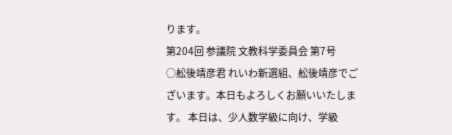ります。
第204回 参議院 文教科学委員会 第7号
○舩後靖彦君 れいわ新選組、舩後靖彦でございます。本日もよろしくお願いいたします。 本日は、少人数学級に向け、学級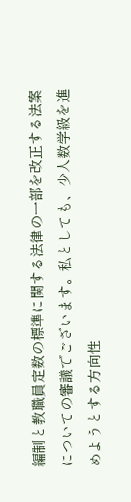編制と教職員定数の標準に関する法律の一部を改正する法案についての審議でございます。私としても、少人数学級を進めようとする方向性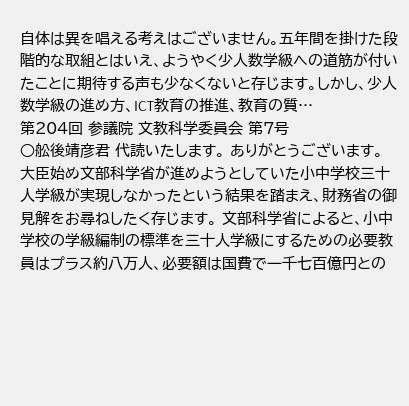自体は異を唱える考えはございません。五年間を掛けた段階的な取組とはいえ、ようやく少人数学級への道筋が付いたことに期待する声も少なくないと存じます。しかし、少人数学級の進め方、ICT教育の推進、教育の質…
第204回 参議院 文教科学委員会 第7号
○舩後靖彦君 代読いたします。 ありがとうございます。 大臣始め文部科学省が進めようとしていた小中学校三十人学級が実現しなかったという結果を踏まえ、財務省の御見解をお尋ねしたく存じます。 文部科学省によると、小中学校の学級編制の標準を三十人学級にするための必要教員はプラス約八万人、必要額は国費で一千七百億円との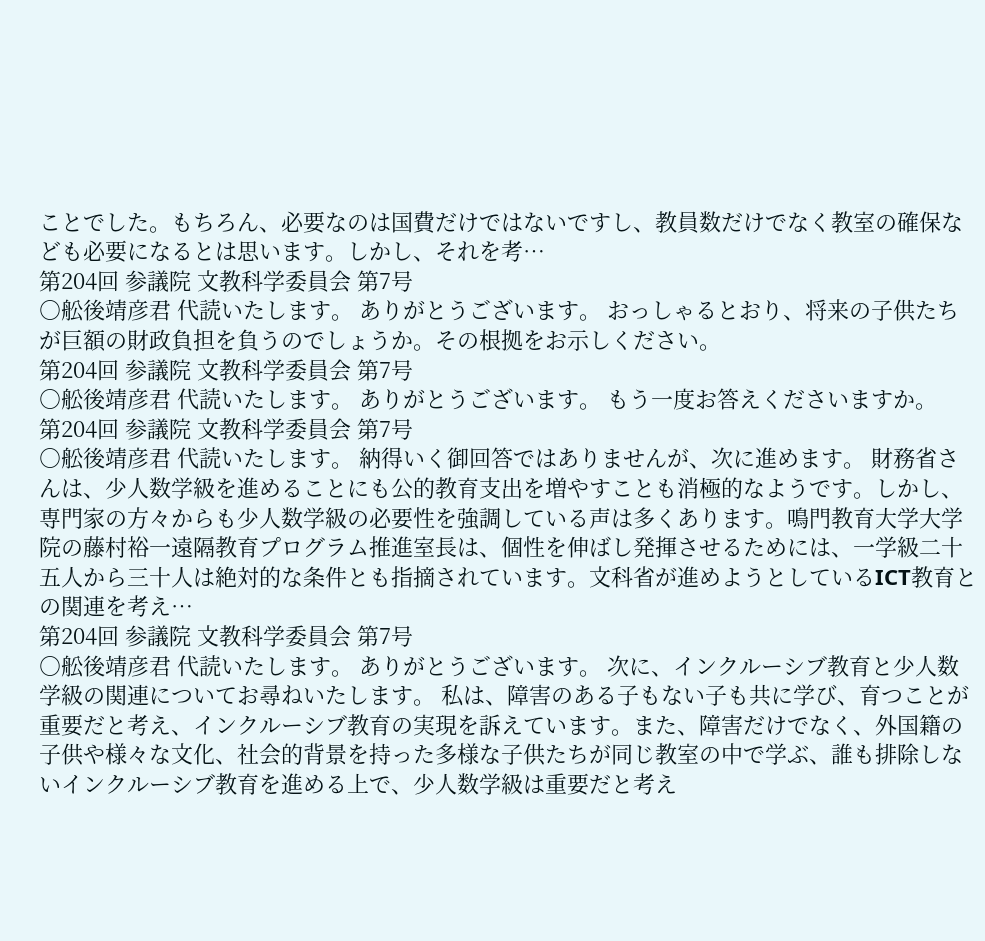ことでした。もちろん、必要なのは国費だけではないですし、教員数だけでなく教室の確保なども必要になるとは思います。しかし、それを考…
第204回 参議院 文教科学委員会 第7号
○舩後靖彦君 代読いたします。 ありがとうございます。 おっしゃるとおり、将来の子供たちが巨額の財政負担を負うのでしょうか。その根拠をお示しください。
第204回 参議院 文教科学委員会 第7号
○舩後靖彦君 代読いたします。 ありがとうございます。 もう一度お答えくださいますか。
第204回 参議院 文教科学委員会 第7号
○舩後靖彦君 代読いたします。 納得いく御回答ではありませんが、次に進めます。 財務省さんは、少人数学級を進めることにも公的教育支出を増やすことも消極的なようです。しかし、専門家の方々からも少人数学級の必要性を強調している声は多くあります。鳴門教育大学大学院の藤村裕一遠隔教育プログラム推進室長は、個性を伸ばし発揮させるためには、一学級二十五人から三十人は絶対的な条件とも指摘されています。文科省が進めようとしているICT教育との関連を考え…
第204回 参議院 文教科学委員会 第7号
○舩後靖彦君 代読いたします。 ありがとうございます。 次に、インクルーシブ教育と少人数学級の関連についてお尋ねいたします。 私は、障害のある子もない子も共に学び、育つことが重要だと考え、インクルーシブ教育の実現を訴えています。また、障害だけでなく、外国籍の子供や様々な文化、社会的背景を持った多様な子供たちが同じ教室の中で学ぶ、誰も排除しないインクルーシブ教育を進める上で、少人数学級は重要だと考え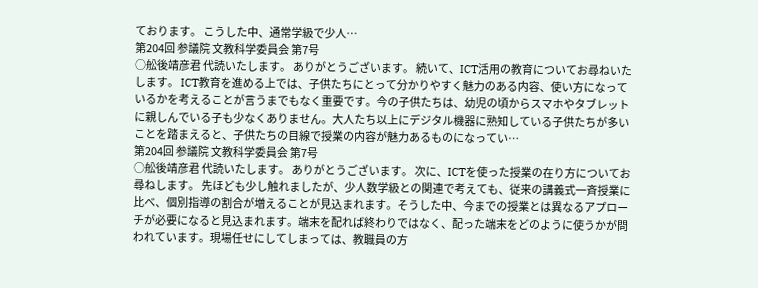ております。 こうした中、通常学級で少人…
第204回 参議院 文教科学委員会 第7号
○舩後靖彦君 代読いたします。 ありがとうございます。 続いて、ICT活用の教育についてお尋ねいたします。 ICT教育を進める上では、子供たちにとって分かりやすく魅力のある内容、使い方になっているかを考えることが言うまでもなく重要です。今の子供たちは、幼児の頃からスマホやタブレットに親しんでいる子も少なくありません。大人たち以上にデジタル機器に熟知している子供たちが多いことを踏まえると、子供たちの目線で授業の内容が魅力あるものになってい…
第204回 参議院 文教科学委員会 第7号
○舩後靖彦君 代読いたします。 ありがとうございます。 次に、ICTを使った授業の在り方についてお尋ねします。 先ほども少し触れましたが、少人数学級との関連で考えても、従来の講義式一斉授業に比べ、個別指導の割合が増えることが見込まれます。そうした中、今までの授業とは異なるアプローチが必要になると見込まれます。端末を配れば終わりではなく、配った端末をどのように使うかが問われています。現場任せにしてしまっては、教職員の方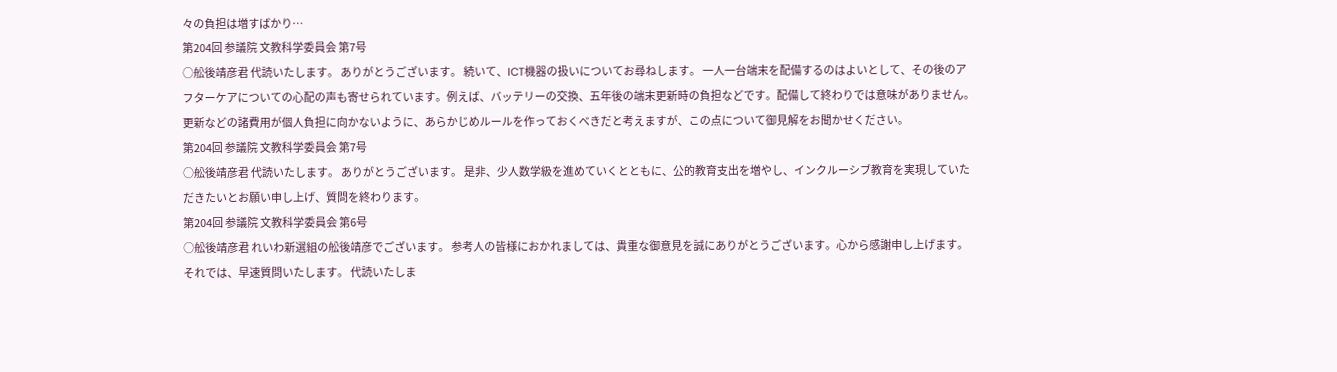々の負担は増すばかり…
第204回 参議院 文教科学委員会 第7号
○舩後靖彦君 代読いたします。 ありがとうございます。 続いて、ICT機器の扱いについてお尋ねします。 一人一台端末を配備するのはよいとして、その後のアフターケアについての心配の声も寄せられています。例えば、バッテリーの交換、五年後の端末更新時の負担などです。配備して終わりでは意味がありません。更新などの諸費用が個人負担に向かないように、あらかじめルールを作っておくべきだと考えますが、この点について御見解をお聞かせください。
第204回 参議院 文教科学委員会 第7号
○舩後靖彦君 代読いたします。 ありがとうございます。 是非、少人数学級を進めていくとともに、公的教育支出を増やし、インクルーシブ教育を実現していただきたいとお願い申し上げ、質問を終わります。
第204回 参議院 文教科学委員会 第6号
○舩後靖彦君 れいわ新選組の舩後靖彦でございます。 参考人の皆様におかれましては、貴重な御意見を誠にありがとうございます。心から感謝申し上げます。 それでは、早速質問いたします。 代読いたしま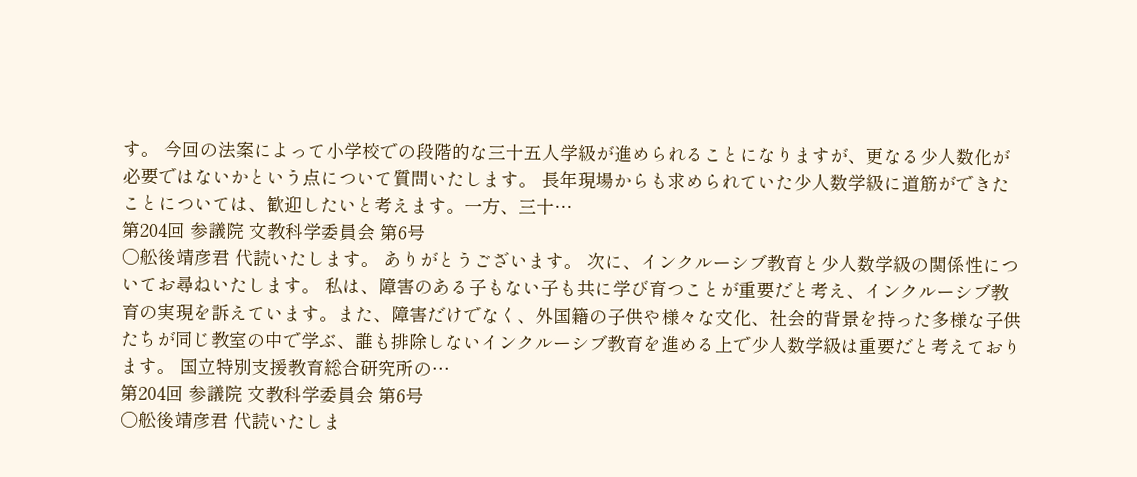す。 今回の法案によって小学校での段階的な三十五人学級が進められることになりますが、更なる少人数化が必要ではないかという点について質問いたします。 長年現場からも求められていた少人数学級に道筋ができたことについては、歓迎したいと考えます。一方、三十…
第204回 参議院 文教科学委員会 第6号
○舩後靖彦君 代読いたします。 ありがとうございます。 次に、インクルーシブ教育と少人数学級の関係性についてお尋ねいたします。 私は、障害のある子もない子も共に学び育つことが重要だと考え、インクルーシブ教育の実現を訴えています。また、障害だけでなく、外国籍の子供や様々な文化、社会的背景を持った多様な子供たちが同じ教室の中で学ぶ、誰も排除しないインクルーシブ教育を進める上で少人数学級は重要だと考えております。 国立特別支援教育総合研究所の…
第204回 参議院 文教科学委員会 第6号
○舩後靖彦君 代読いたしま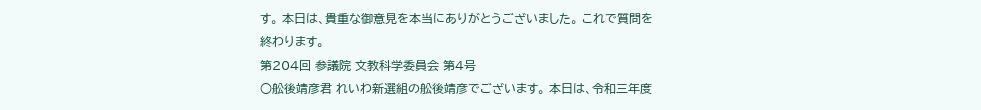す。 本日は、貴重な御意見を本当にありがとうございました。 これで質問を終わります。
第204回 参議院 文教科学委員会 第4号
○舩後靖彦君 れいわ新選組の舩後靖彦でございます。 本日は、令和三年度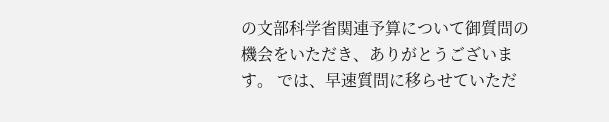の文部科学省関連予算について御質問の機会をいただき、ありがとうございます。 では、早速質問に移らせていただ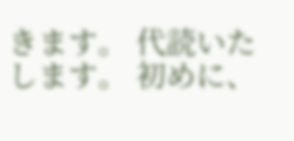きます。 代読いたします。 初めに、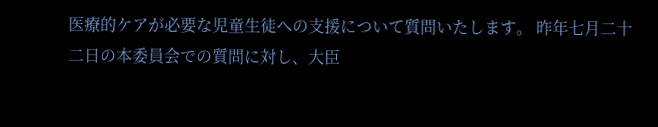医療的ケアが必要な児童生徒への支援について質問いたします。 昨年七月二十二日の本委員会での質問に対し、大臣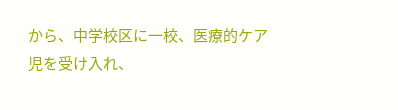から、中学校区に一校、医療的ケア児を受け入れ、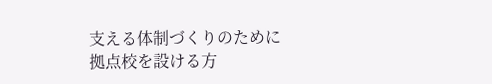支える体制づくりのために拠点校を設ける方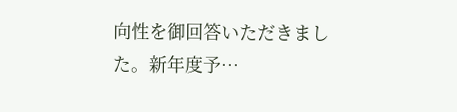向性を御回答いただきました。新年度予…